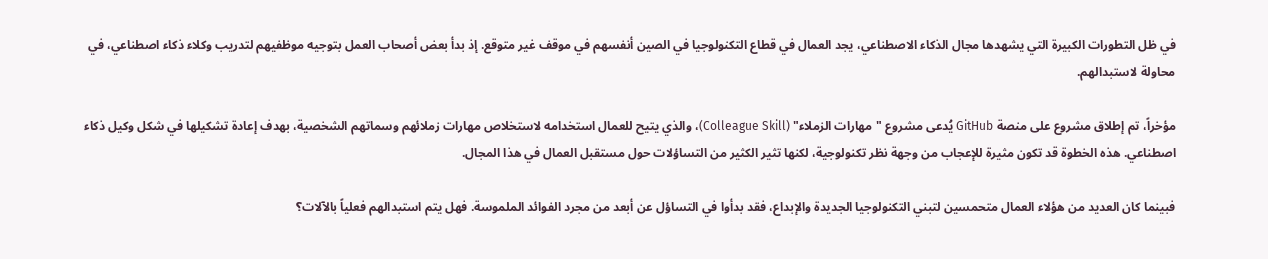في ظل التطورات الكبيرة التي يشهدها مجال الذكاء الاصطناعي، يجد العمال في قطاع التكنولوجيا في الصين أنفسهم في موقف غير متوقع. إذ بدأ بعض أصحاب العمل بتوجيه موظفيهم لتدريب وكلاء ذكاء اصطناعي، في محاولة لاستبدالهم.

مؤخراً، تم إطلاق مشروع على منصة GitHub يُدعى مشروع "مهارات الزملاء" (Colleague Skill)، والذي يتيح للعمال استخدامه لاستخلاص مهارات زملائهم وسماتهم الشخصية، بهدف إعادة تشكيلها في شكل وكيل ذكاء اصطناعي. هذه الخطوة قد تكون مثيرة للإعجاب من وجهة نظر تكنولوجية، لكنها تثير الكثير من التساؤلات حول مستقبل العمال في هذا المجال.

فبينما كان العديد من هؤلاء العمال متحمسين لتبني التكنولوجيا الجديدة والإبداع، فقد بدأوا في التساؤل عن أبعد من مجرد الفوائد الملموسة. فهل يتم استبدالهم فعلياً بالآلات؟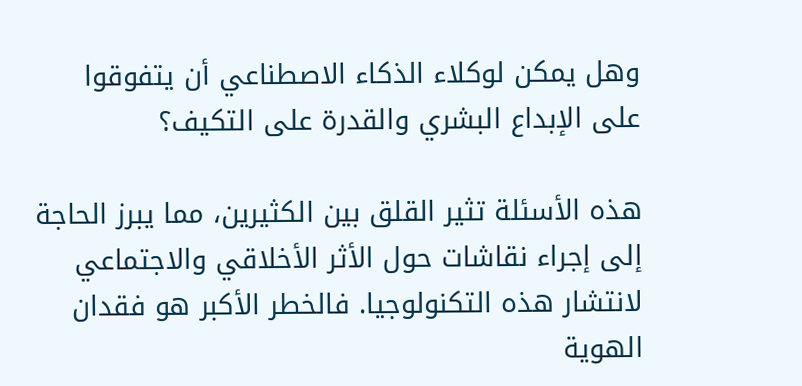وهل يمكن لوكلاء الذكاء الاصطناعي أن يتفوقوا على الإبداع البشري والقدرة على التكيف؟

هذه الأسئلة تثير القلق بين الكثيرين، مما يبرز الحاجة إلى إجراء نقاشات حول الأثر الأخلاقي والاجتماعي لانتشار هذه التكنولوجيا. فالخطر الأكبر هو فقدان الهوية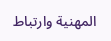المهنية وارتباط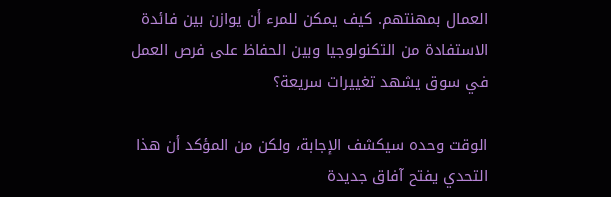العمال بمهنتهم. كيف يمكن للمرء أن يوازن بين فائدة الاستفادة من التكنولوجيا وبين الحفاظ على فرص العمل في سوق يشهد تغييرات سريعة؟

الوقت وحده سيكشف الإجابة، ولكن من المؤكد أن هذا التحدي يفتح آفاق جديدة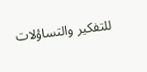للتفكير والتساؤلات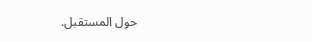حول المستقبل.